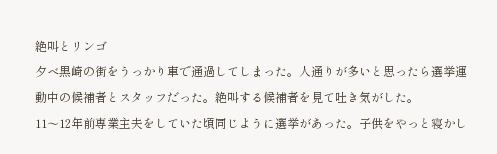絶叫とリンゴ
夕べ黒崎の街をうっかり車で通過してしまった。人通りが多いと思ったら選挙運動中の候補者とスタッフだった。絶叫する候補者を見て吐き気がした。
11〜12年前専業主夫をしていた頃同じように選挙があった。子供をやっと寝かし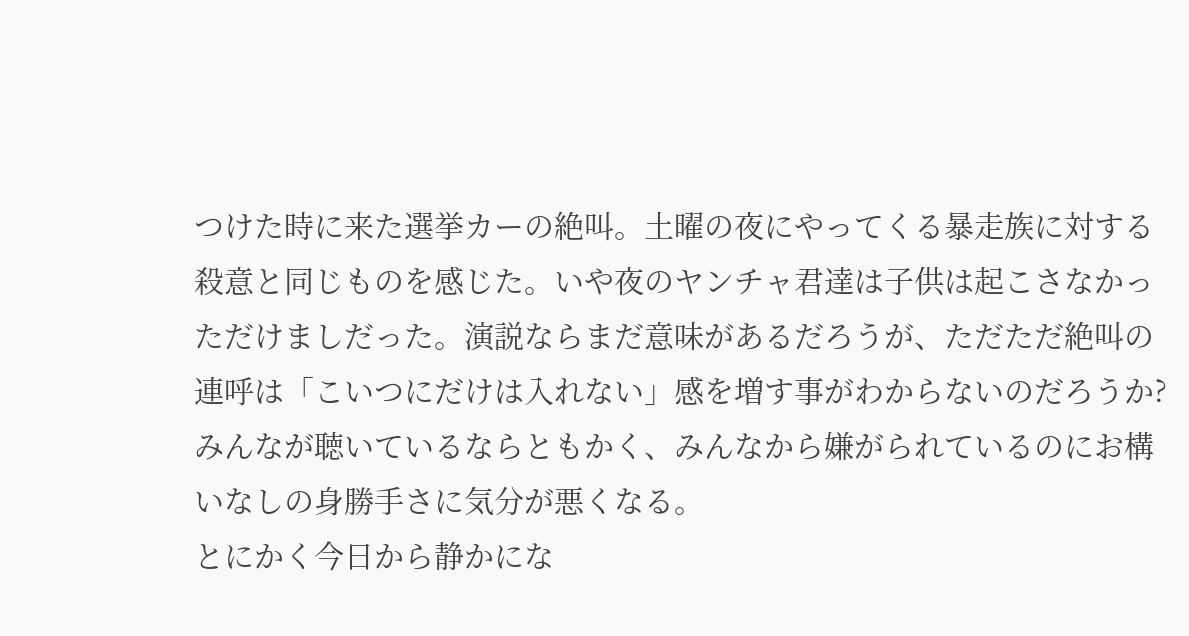つけた時に来た選挙カーの絶叫。土曜の夜にやってくる暴走族に対する殺意と同じものを感じた。いや夜のヤンチャ君達は子供は起こさなかっただけましだった。演説ならまだ意味があるだろうが、ただただ絶叫の連呼は「こいつにだけは入れない」感を増す事がわからないのだろうか?みんなが聴いているならともかく、みんなから嫌がられているのにお構いなしの身勝手さに気分が悪くなる。
とにかく今日から静かにな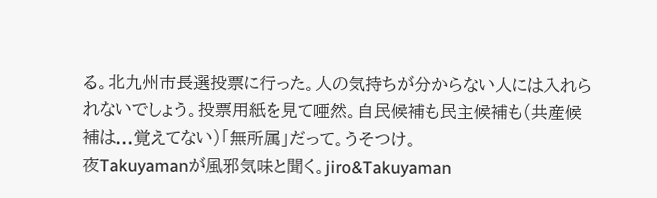る。北九州市長選投票に行った。人の気持ちが分からない人には入れられないでしょう。投票用紙を見て唖然。自民候補も民主候補も(共産候補は...覚えてない)「無所属」だって。うそつけ。
夜Takuyamanが風邪気味と聞く。jiro&Takuyaman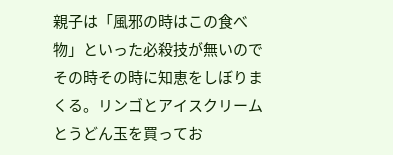親子は「風邪の時はこの食べ物」といった必殺技が無いのでその時その時に知恵をしぼりまくる。リンゴとアイスクリームとうどん玉を買ってお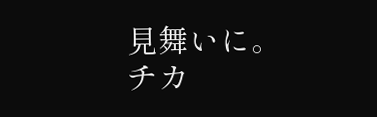見舞いに。チカ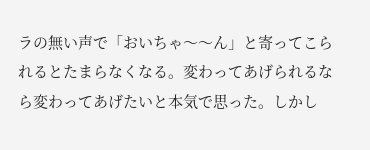ラの無い声で「おいちゃ〜〜ん」と寄ってこられるとたまらなくなる。変わってあげられるなら変わってあげたいと本気で思った。しかし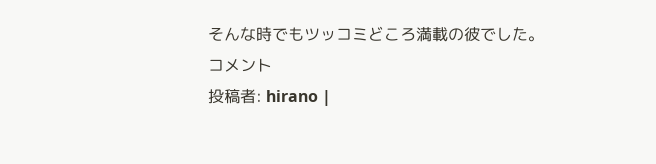そんな時でもツッコミどころ満載の彼でした。
コメント
投稿者: hirano |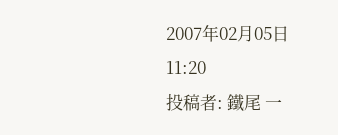2007年02月05日 11:20
投稿者: 鐵尾 一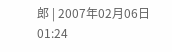郎 | 2007年02月06日 01:24